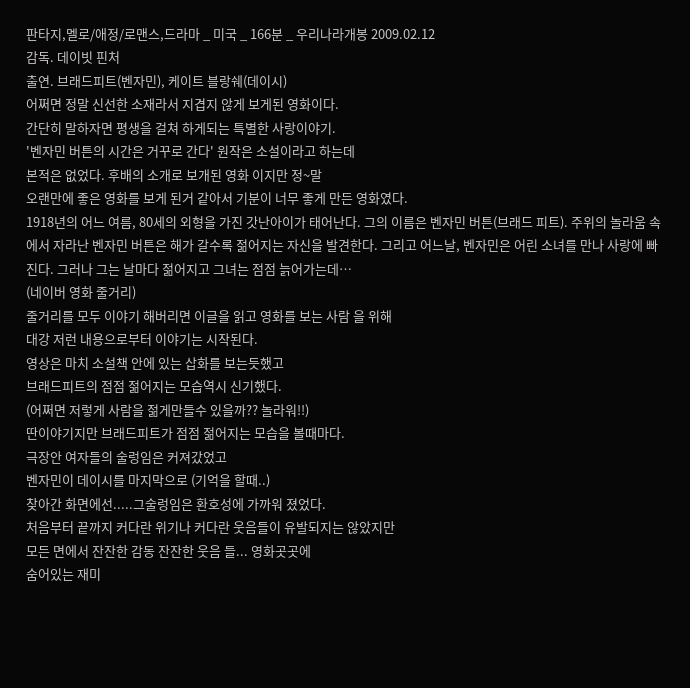판타지,멜로/애정/로맨스,드라마 _ 미국 _ 166분 _ 우리나라개봉 2009.02.12
감독. 데이빗 핀처
출연. 브래드피트(벤자민), 케이트 블랑쉐(데이시)
어쩌면 정말 신선한 소재라서 지겹지 않게 보게된 영화이다.
간단히 말하자면 평생을 걸쳐 하게되는 특별한 사랑이야기.
'벤자민 버튼의 시간은 거꾸로 간다' 원작은 소설이라고 하는데
본적은 없었다. 후배의 소개로 보개된 영화 이지만 정~말
오랜만에 좋은 영화를 보게 된거 같아서 기분이 너무 좋게 만든 영화였다.
1918년의 어느 여름, 80세의 외형을 가진 갓난아이가 태어난다. 그의 이름은 벤자민 버튼(브래드 피트). 주위의 놀라움 속에서 자라난 벤자민 버튼은 해가 갈수록 젊어지는 자신을 발견한다. 그리고 어느날, 벤자민은 어린 소녀를 만나 사랑에 빠진다. 그러나 그는 날마다 젊어지고 그녀는 점점 늙어가는데…
(네이버 영화 줄거리)
줄거리를 모두 이야기 해버리면 이글을 읽고 영화를 보는 사람 을 위해
대강 저런 내용으로부터 이야기는 시작된다.
영상은 마치 소설책 안에 있는 삽화를 보는듯했고
브래드피트의 점점 젊어지는 모습역시 신기했다.
(어쩌면 저렇게 사람을 젊게만들수 있을까?? 놀라워!!)
딴이야기지만 브래드피트가 점점 젊어지는 모습을 볼때마다.
극장안 여자들의 술렁임은 커져갔었고
벤자민이 데이시를 마지막으로 (기억을 할때..)
찾아간 화면에선.....그술렁임은 환호성에 가까워 졌었다.
처음부터 끝까지 커다란 위기나 커다란 웃음들이 유발되지는 않았지만
모든 면에서 잔잔한 감동 잔잔한 웃음 들... 영화곳곳에
숨어있는 재미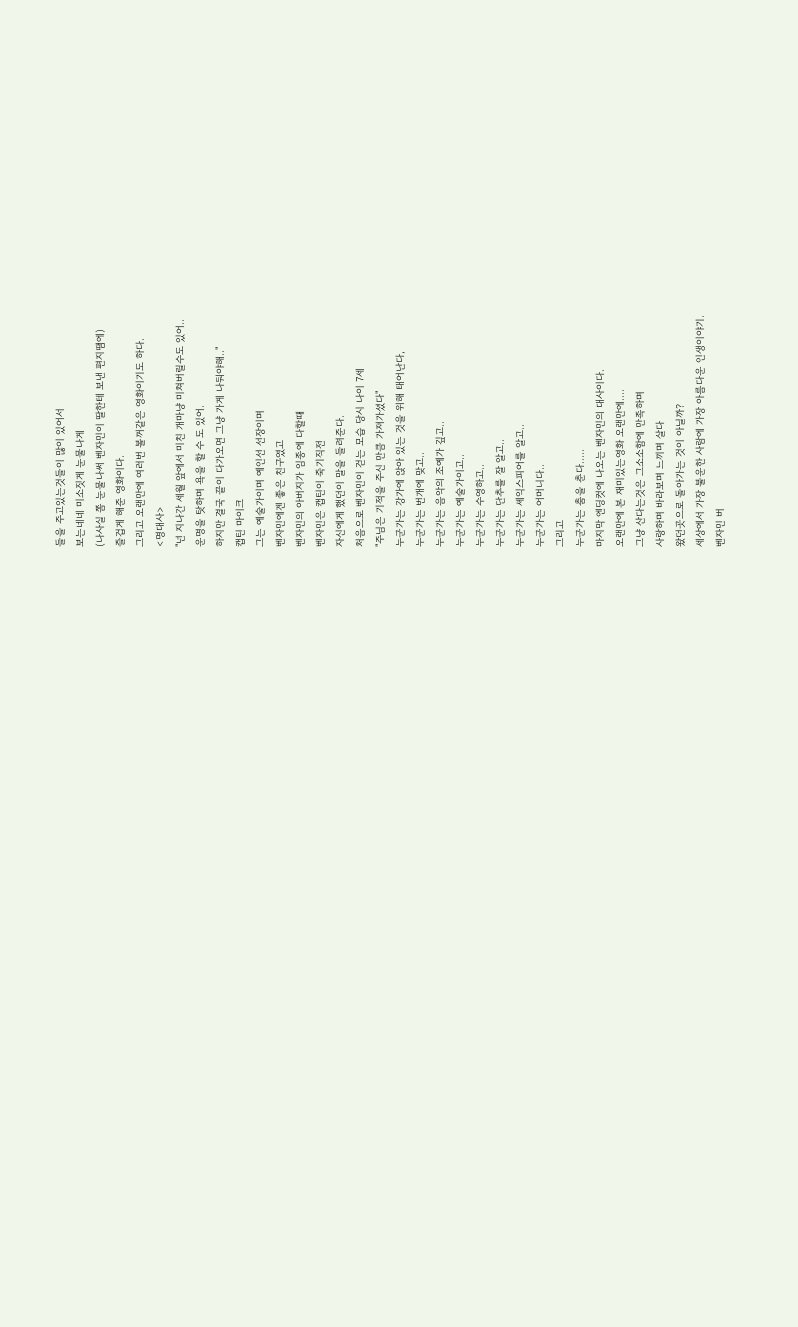들을 주고있는것들이 많이 있어서
보는네네 미소짓게 눈물나게
(나사실 쫌 눈물나써 벤자민이 딸한테 보낸 편지땜에)
즐겁게 해준 영화이다.
그리고 오랜만에 여러번 볼꺼같은 영화이기도 하다.
<명대사>
"넌 지나간 세월 앞에서 미친 개마냥 미쳐버릴수도 있어..
운명을 탓하며 욕을 할 수 도 있어.
하지만 결국 끝이 다가오면 그냥 가게 나둬야해.."
캡틴 마이크
그는 예술가이며 예인선 선장이며
벤자민에겐 좋은 친구였고
벤자민의 아버지가 임종에 다할때
벤자민은 캡틴이 죽기직전
자신에게 했던이 말을 들려준다.
처음으로 벤자민이 걷는 모습 당시 나이 7세
"주님은 기적을 주신 만큼 가져가셨다"
누군가는 강가에 앉아 있는 것을 위해 태어난다,
누군가는 번개에 맞고..
누군가는 음악의 조예가 깊고..
누군가는 예술가이고..
누군가는 수영하고..
누군가는 단추를 잘 알고..
누군가는 셰익스피어를 알고..
누군가는 어머니다..
그리고
누군가는 춤을 춘다.....
마지막 엔딩컷에 나오는 벤자민의 대사이다.
오랜만에 본 재미있는영화 오랜만에....
그냥 산다는것은 그소소함에 만족하며
사랑하며 바라보며 느끼며 살다
왔던곳으로 돌아가는 것이 아닐까?
세상에서 가장 불운한 사람에 가장 아름다운 인생이야기.
벤자민 버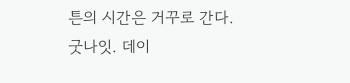튼의 시간은 거꾸로 간다.
굿나잇. 데이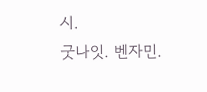시.
굿나잇. 벤자민.